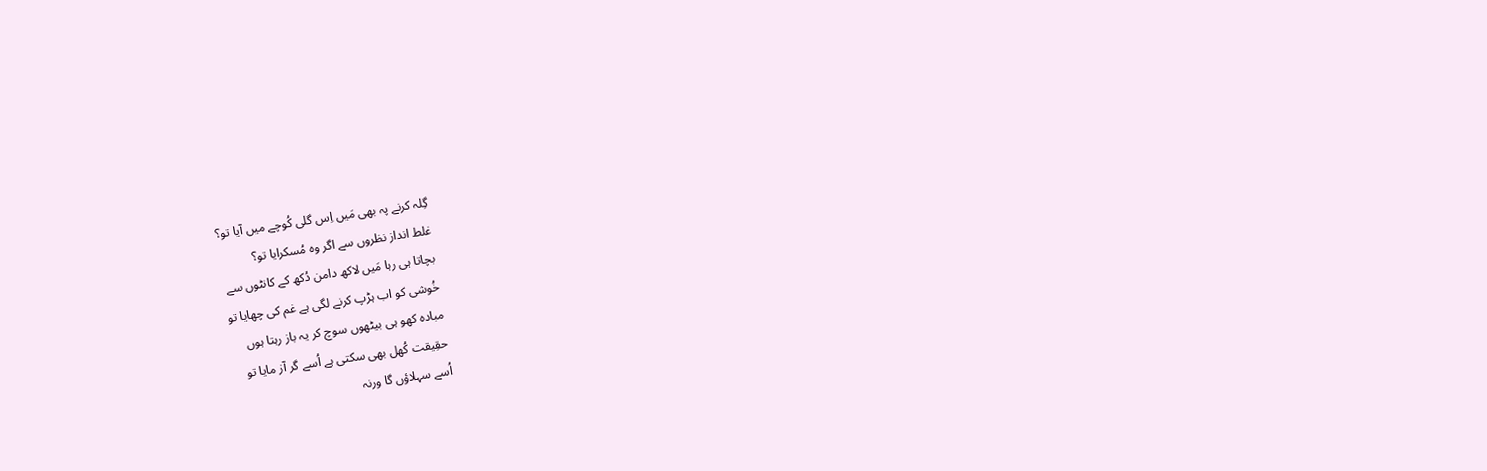گِلہ کرنے پہ بھی مَیں اِس گلی کُوچے میں آیا تو؟
غلط انداز نظروں سے اگر وہ مُسکرایا تو؟
بچاتا ہی رہا مَیں لاکھ دامن دُکھ کے کانٹوں سے
خُوشی کو اب ہڑپ کرنے لگی ہے غم کی چھایا تو
مبادہ کھو ہی بیٹھوں سوچ کر یہ باز رہتا ہوں
حقِیقت کُھل بھی سکتی ہے اُسے گر آز مایا تو
اُسے سہلاؤں گا ورنہ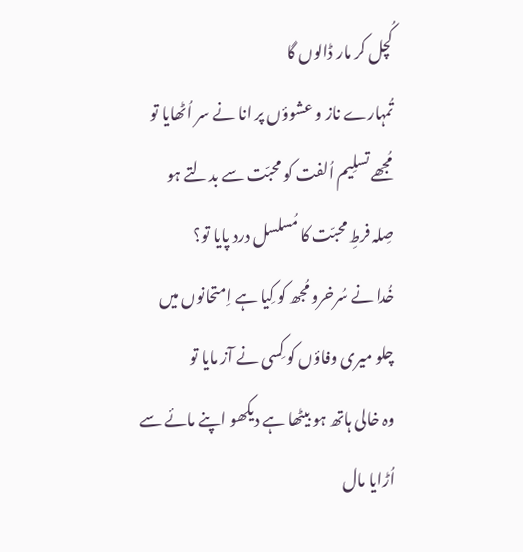کُچل کر مار ڈالوں گا
تُمہارے ناز و عشوؤں پر انا نے سر اُٹھایا تو
مُجھے تسلِیم اُلفت کو محبّت سے بدلتے ہو
صِلہ فرطِ محبّت کا مُسلسل درد پایا تو؟
خُدا نے سُرخرو مُجھ کو کِیا ہے اِمتحانوں میں
چلو میری وفاؤں کو کِسی نے آز مایا تو
وہ خالی ہاتھ ہو بیٹھا ہے دیکھو اپنے مائے سے
اُڑایا مال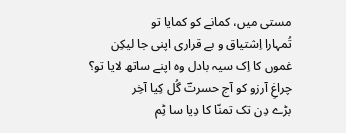مستی میں، کمانے کو کمایا تو
تُمہارا اِشتیاق و بے قراری اپنی جا لیکِن
غموں کا اِک سیہ بادل وہ اپنے ساتھ لایا تو؟
چراغِ آرزو کو آج حسرتؔ گُل کِیا آخِر
بڑے دِن تک تمنّا کا دِیا سا ٹِم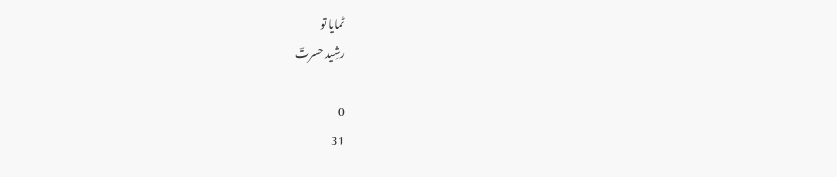ٹمایا تو
رشِید حسرتؔ

0
31